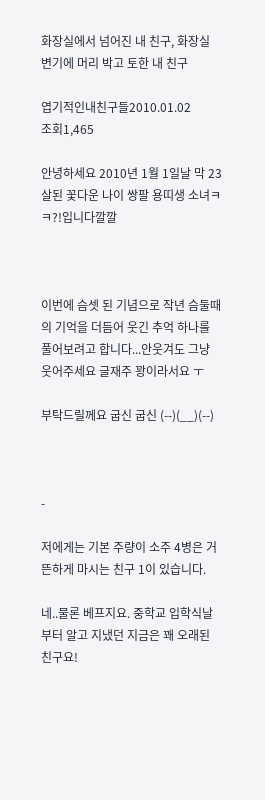화장실에서 넘어진 내 친구, 화장실 변기에 머리 박고 토한 내 친구

엽기적인내친구들2010.01.02
조회1,465

안녕하세요 2010년 1월 1일날 막 23살된 꽃다운 나이 쌍팔 용띠생 소녀ㅋㅋ?!입니다깔깔



이번에 슴셋 된 기념으로 작년 슴둘때의 기억을 더듬어 웃긴 추억 하나를 풀어보려고 합니다...안웃겨도 그냥 웃어주세요 글재주 꽝이라서요 ㅜ

부탁드릴께요 굽신 굽신 (--)(__)(--)



-

저에게는 기본 주량이 소주 4병은 거뜬하게 마시는 친구 1이 있습니다.

네..물론 베프지요. 중학교 입학식날부터 알고 지냈던 지금은 꽤 오래된 친구요!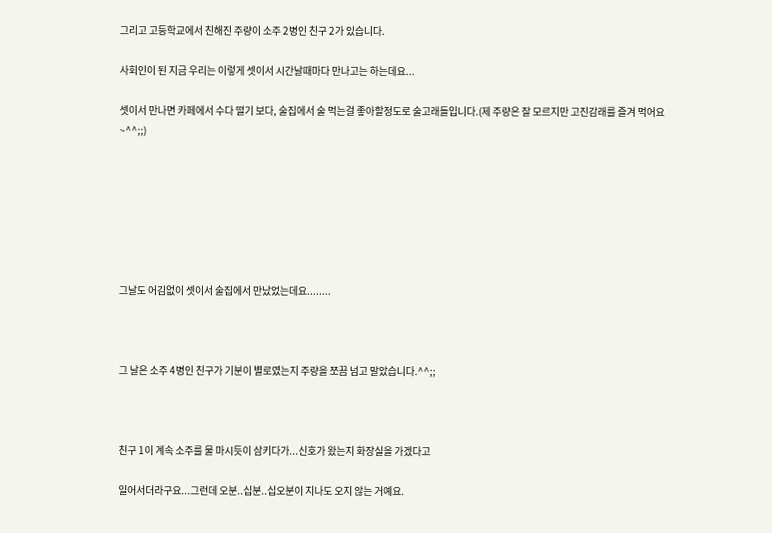그리고 고등학교에서 친해진 주량이 소주 2병인 친구 2가 있습니다.

사회인이 된 지금 우리는 이렇게 셋이서 시간날때마다 만나고는 하는데요...

셋이서 만나면 카페에서 수다 떨기 보다, 술집에서 술 먹는걸 좋아할정도로 술고래들입니다.(제 주량은 잘 모르지만 고진감래를 즐겨 먹어요~^^;;)







그날도 어김없이 셋이서 술집에서 만났었는데요........



그 날은 소주 4병인 친구가 기분이 별로였는지 주량을 쪼끔 넘고 말았습니다.^^;;



친구 1이 계속 소주를 물 마시듯이 삼키다가...신호가 왔는지 화장실을 가겠다고

일어서더라구요...그런데 오분..십분..십오분이 지나도 오지 않는 거예요.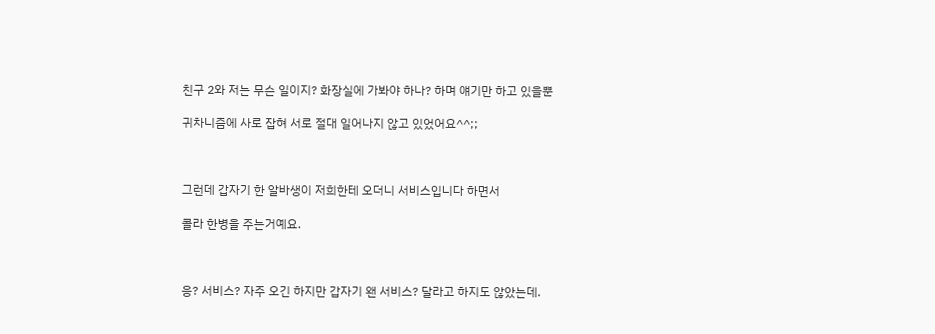친구 2와 저는 무슨 일이지? 화장실에 가봐야 하나? 하며 얘기만 하고 있을뿐

귀차니즘에 사로 잡혀 서로 절대 일어나지 않고 있었어요^^;;



그런데 갑자기 한 알바생이 저희한테 오더니 서비스입니다 하면서

콜라 한병을 주는거예요.



응? 서비스? 자주 오긴 하지만 갑자기 왠 서비스? 달라고 하지도 않았는데.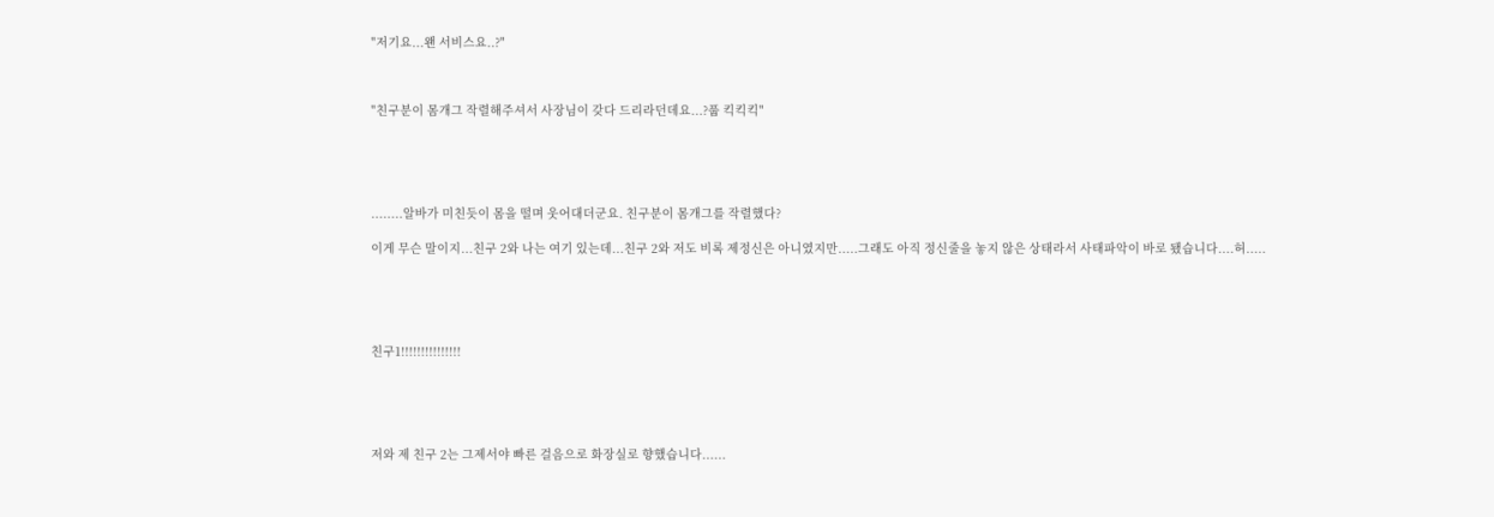"저기요...왠 서비스요..?"



"친구분이 몸개그 작렬해주셔서 사장님이 갖다 드리라던데요...?풉 킥킥킥"





........알바가 미친듯이 몸을 떨며 웃어대더군요. 친구분이 몸개그를 작렬했다?

이게 무슨 말이지...친구 2와 나는 여기 있는데...친구 2와 저도 비록 제정신은 아니였지만.....그래도 아직 정신줄을 놓지 않은 상태라서 사태파악이 바로 됐습니다....허.....





친구1!!!!!!!!!!!!!!!





저와 제 친구 2는 그제서야 빠른 걸음으로 화장실로 향했습니다......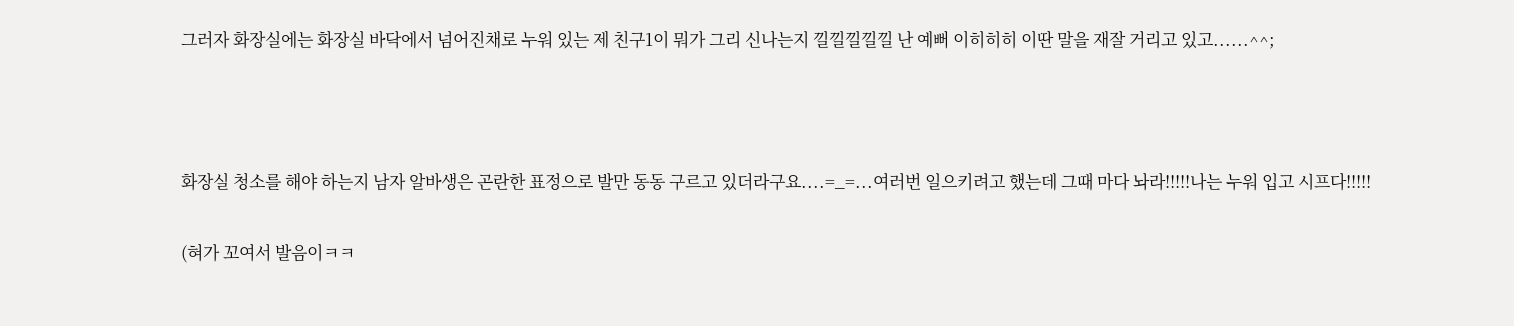그러자 화장실에는 화장실 바닥에서 넘어진채로 누워 있는 제 친구1이 뭐가 그리 신나는지 낄낄낄낄낄 난 예뻐 이히히히 이딴 말을 재잘 거리고 있고......^^;



화장실 청소를 해야 하는지 남자 알바생은 곤란한 표정으로 발만 동동 구르고 있더라구요....=_=...여러번 일으키려고 했는데 그때 마다 놔라!!!!!나는 누워 입고 시프다!!!!!

(혀가 꼬여서 발음이ㅋㅋ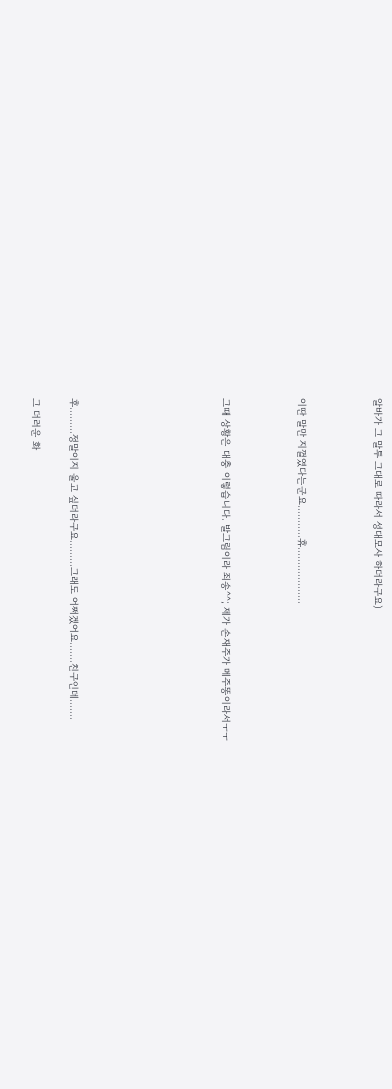알바가 그 말투 그대로 따라서 성대모사 하더라구요)



이딴 말만 지껄였다는군요...........휴...................



그때 상황은 대충 이렇습니다. 발그림이라 죄송^^; 제가 손재주가 메주똥이라서ㅜㅜ







후.........정말이지 울고 싶더라구요.........그래도 어쩌겠어요.......친구인데.......

그 더러운 화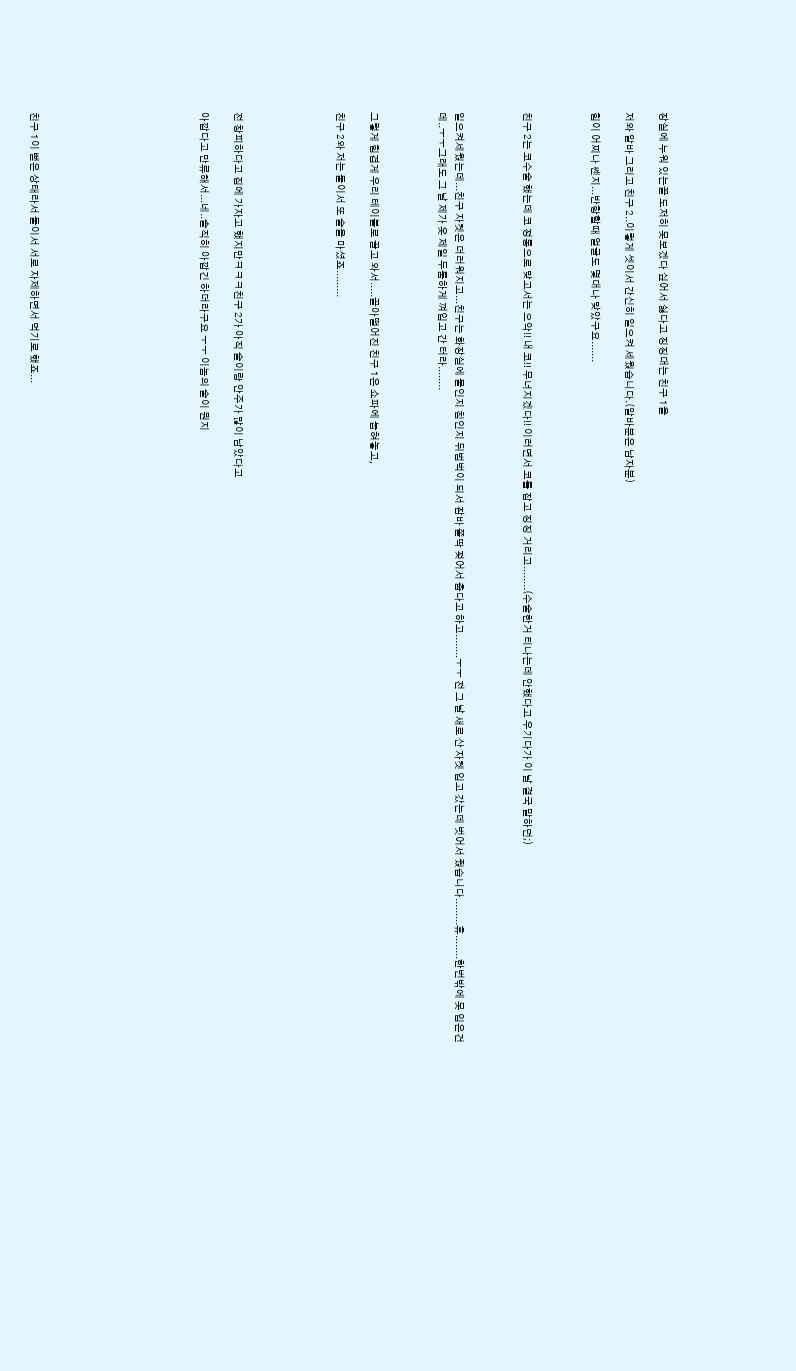장실에 누워 있는꼴 도저히 못보겠다 싶어서 싫다고 징징대는 친구 1을

저와 알바 그리고 친구 2..이렇게 셋이서 간신히 일으켜 세웠습니다.(알바분은 남자분)

힘이 어찌나 쎈지...반항할때 얼굴도 몇대나 맞았구요.......



친구 2는 코수술 했는데 코 정통으로 맞고서는 으악!! 내 코!! 무너지겠다!! 이러면서 코를 잡고 징징 거리고........(수술한거 티나는데 안했다고 우기다가 이 날 결국 말하던;)



일으켜세웠는데...친구 자켓은 더러워지고...친구는 화장실에 물인지 침인지 뒤범벅이 되서 잠바 쫄딱 젖어서 춥다고 하고........ㅜㅜ 전 그 날 새로 산 자켓 입고 갔는데 벗어서 줬습니다.........휴........한번밖에 못 입은건데..ㅜㅜ그래도 그 날 제가 옷 제일 두툼하게 껴입고 간 터라........



그렇게 힘겹게 우리 테이블로 끌고 와서.....골아떨어진 친구 1은 쇼파에 눕혀놓고,

친구 2와 저는 둘이서 또 술을 마셨죠.........





전 창피하다고 집에 가자고 했지만ㅋㅋㅋ친구 2가 아직 술이랑 안주가 많이 남았다고

아깝다고 만류해서...네..솔직히 아깝긴 하더라구요 ㅜㅜ 이놈의 술이 뭔지









친구 1이 뻗은 상태라서 둘이서 서로 자제하면서 먹기로 했죠...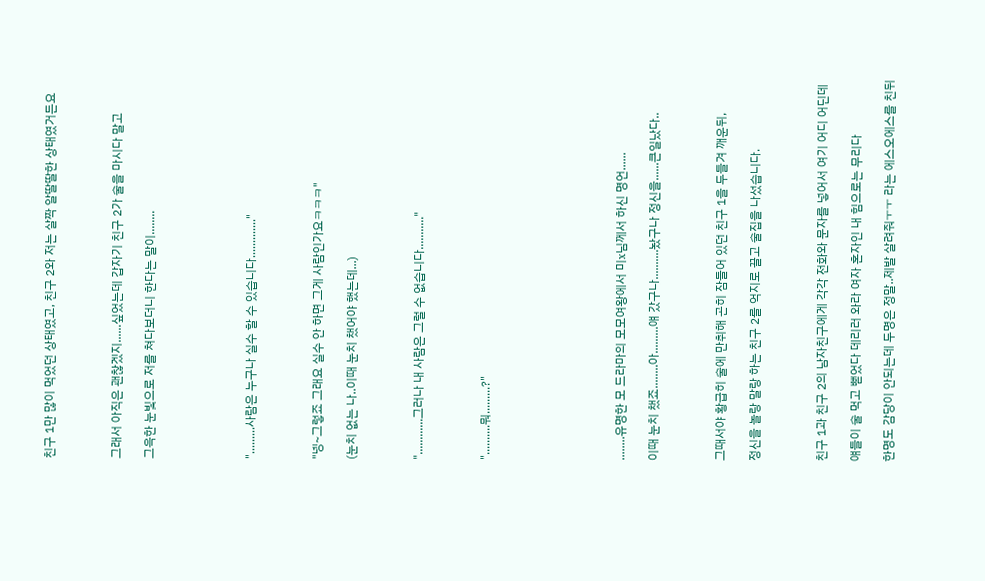친구 1만 많이 먹었던 상태였고, 친구 2와 저는 살짝 알딸딸한 상태였거든요



그래서 아직은 괜찮겠지......싶었는데 갑자기 친구 2가 술을 마시다 말고

그윽한 눈빛으로 저를 쳐다보더니 한다는 말이........





".........사람은 누구나 실수 할 수 있습니다............."



"넹~그렇죠 그래요 실수 안 하면 그게 사람인가요ㅋㅋㅋ"

(눈치 없는 나..이때 눈치 챘어야 했는데...)



"............그러나 내 사람은 그럴 수 없습니다..........."



"..........뭐.........?"







........유명한 모 드라마의 모모여왕에서 미x님께서 하신 명언......

이때 눈치 챘죠........아.........얘 갔구나..........놨구나 정신을......큰일났다..



그때서야 황급히 술에 만취해 곤히 잠들어 있던 친구 1을 두들겨 깨운뒤,

정신을 놀랑 말랑 하는 친구 2를 억지로 끌고 술집을 나섰습니다.



친구 1과 친구 2의 남자친구에게 각각 전화와 문자를 넣어서 여기 어디 어딘데

얘들이 술 먹고 뻗었다 데리러 와라 여자 혼자인 내 힘으로는 무리다

한명도 감당이 안되는데 두명은 정말..제발 살려줘ㅜㅜ 라는 에스오에스를 친뒤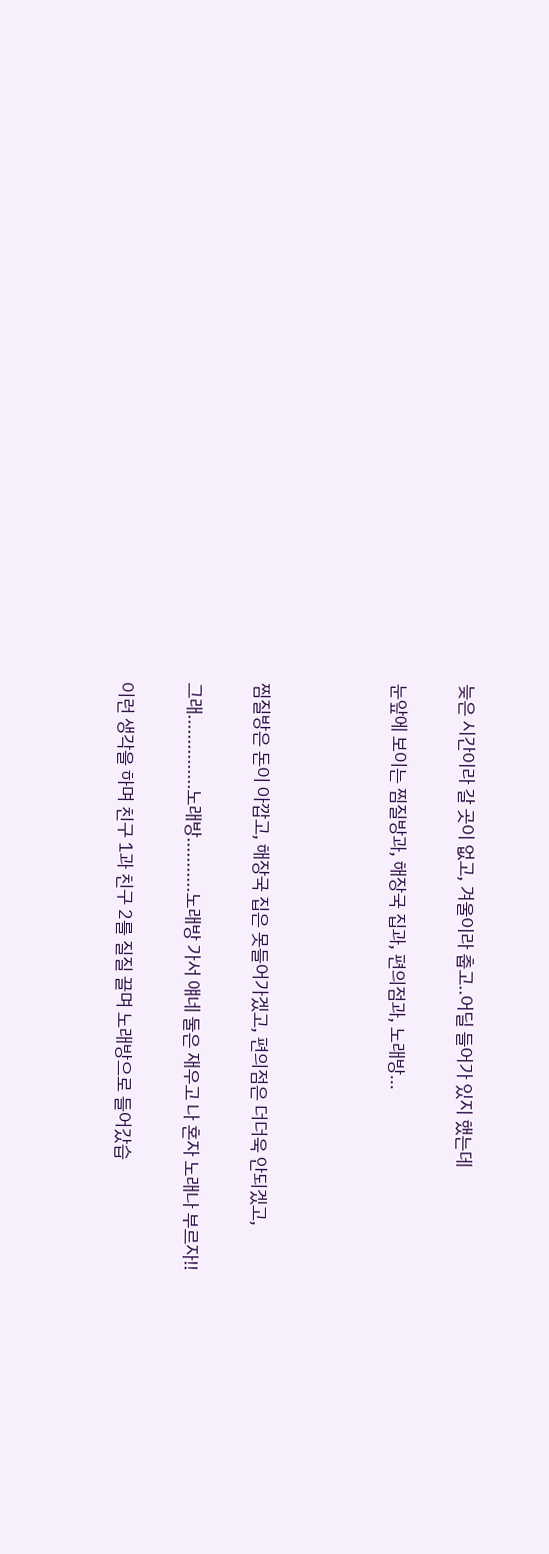늦은 시간이라 갈 곳이 없고, 겨울이라 춥고..어딜 들어가 있지 했는데

눈앞에 보이는 찜질방과, 해장국 집과, 편의점과, 노래방...



찜질방은 돈이 아깝고, 해장국 집은 못들어가겠고, 편의점은 더더욱 안되겠고,

그래...............노래방...........노래방 가서 얘네 둘은 재우고 나 혼자 노래나 부르자!!

이런 생각을 하며 친구 1과 친구 2를 질질 끌며 노래방으로 들어갔습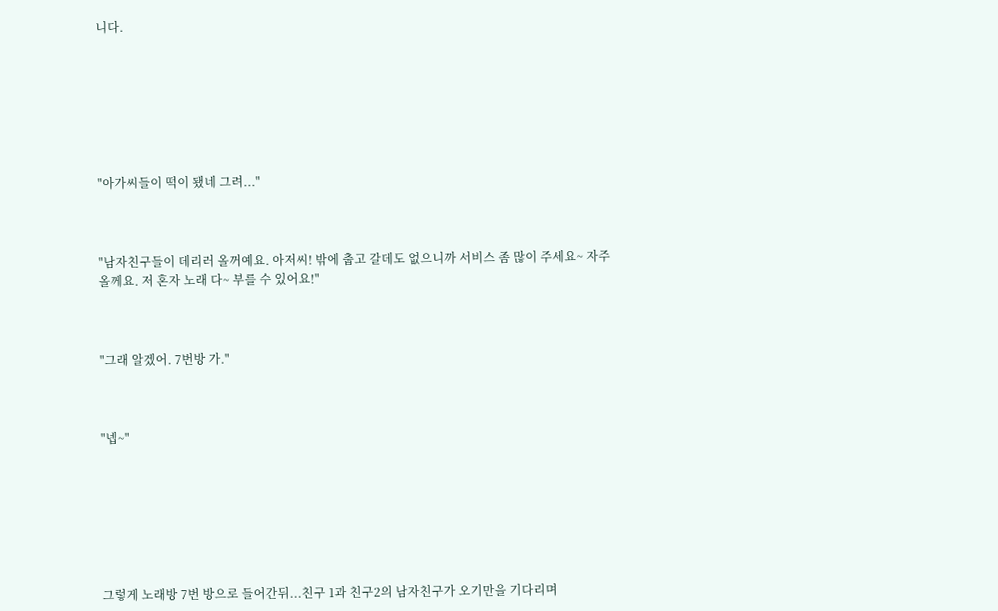니다.







"아가씨들이 떡이 됐네 그려..."



"남자친구들이 데리러 올꺼예요. 아저씨! 밖에 춥고 갈데도 없으니까 서비스 좀 많이 주세요~ 자주 올께요. 저 혼자 노래 다~ 부를 수 있어요!"



"그래 알겠어. 7번방 가."



"넵~"







그렇게 노래방 7번 방으로 들어간뒤...친구 1과 친구2의 남자친구가 오기만을 기다리며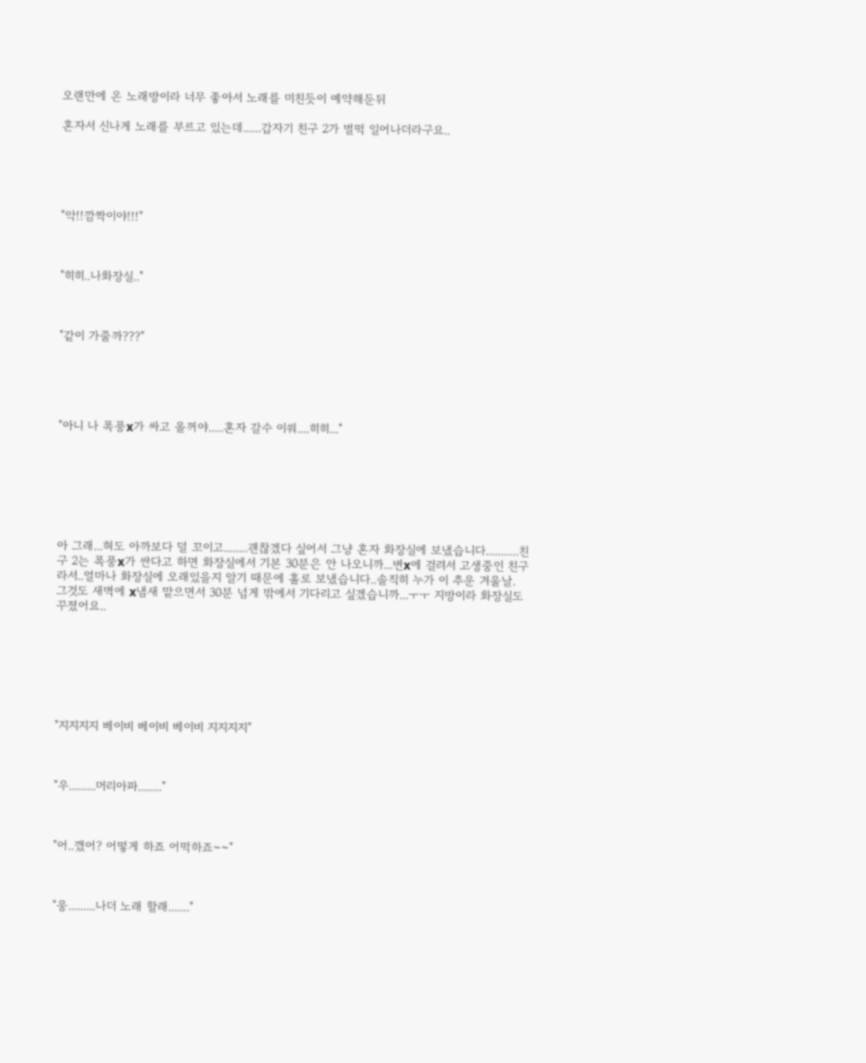오랜만에 온 노래방이라 너무 좋아서 노래를 미친듯이 예약해둔뒤

혼자서 신나게 노래를 부르고 있는데......갑자기 친구 2가 벌떡 일어나더라구요..





"악!!깜짝이야!!!"



"히히..나화장실.."



"같이 가줄까???"





"아니 나 폭풍x가 싸고 올꺼야.....혼자 갈수 이쒀....히히..."







아 그래...혀도 아까보다 덜 꼬이고........괜찮겠다 싶어서 그냥 혼자 화장실에 보냈습니다...........친구 2는 폭풍x가 싼다고 하면 화장실에서 기본 30분은 안 나오니까...변x에 걸려서 고생중인 친구라서..얼마나 화장실에 오래있을지 알기 때문에 홀로 보냈습니다..솔직히 누가 이 추운 겨울날. 그것도 새벽에 x냄새 맡으면서 30분 넘게 밖에서 기다리고 싶겠습니까...ㅜㅜ 지방이라 화장실도 꾸졌어요..







"지지지지 베이비 베이비 베이비 지지지지"



"우.........머리아파........"



"어..깼어? 어떻게 하죠 어떡하죠~~"



"웅.........나더 노래 할래......."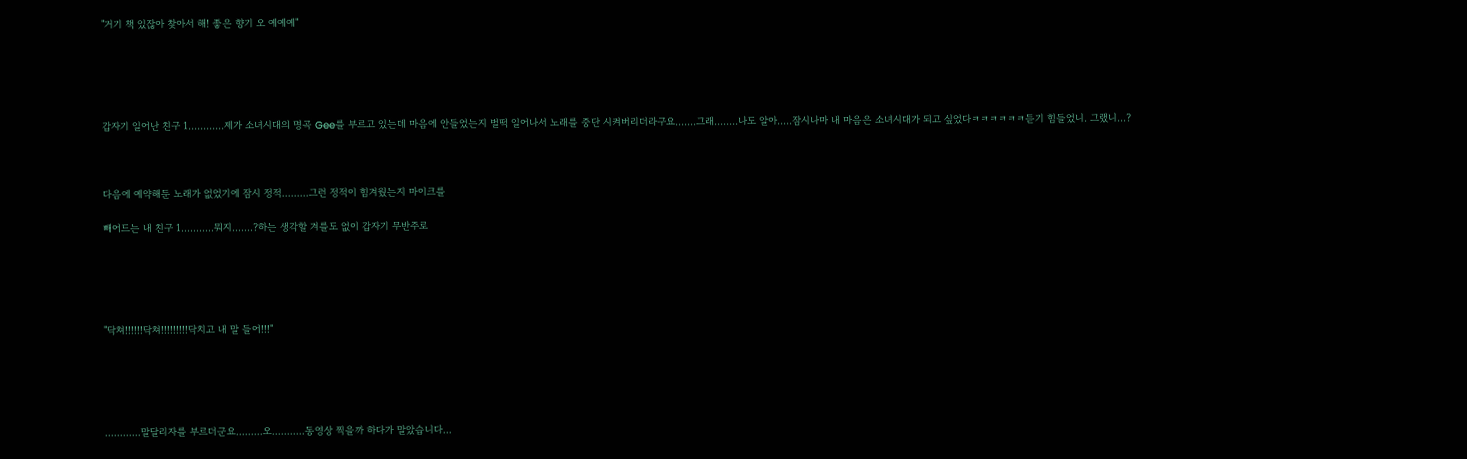"거기 책 있잖아 찾아서 해! 좋은 향기 오 예예예"





갑자기 일어난 친구 1............제가 소녀시대의 명곡 Gee를 부르고 있는데 마음에 안들었는지 벌떡 일어나서 노래를 중단 시켜버리더라구요.......그래........나도 알아.....잠시나마 내 마음은 소녀시대가 되고 싶었다ㅋㅋㅋㅋㅋㅋ듣기 힘들었니. 그랬니...?



다음에 예약해둔 노래가 없었기에 잠시 정적.........그런 정적이 힘겨웠는지 마이크를

빼어드는 내 친구 1...........뭐지.......?하는 생각할 겨를도 없이 갑자기 무반주로





"닥쳐!!!!!!닥쳐!!!!!!!!!닥치고 내 말 들어!!!"





............말달리자를 부르더군요.........오...........동영상 찍을까 하다가 말았습니다...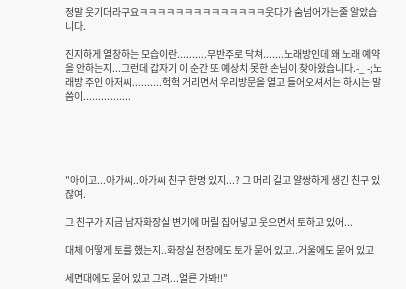정말 웃기더라구요ㅋㅋㅋㅋㅋㅋㅋㅋㅋㅋㅋㅋㅋㅋ웃다가 숨넘어가는줄 알았습니다.

진지하게 열창하는 모습이란..........무반주로 닥쳐.......노래방인데 왜 노래 예약을 안하는지...그런데 갑자기 이 순간 또 예상치 못한 손님이 찾아왔습니다.-_ -;노래방 주인 아저씨..........헉헉 거리면서 우리방문을 열고 들어오셔서는 하시는 말씀이................





"아이고...아가씨..아가씨 친구 한명 있지...? 그 머리 길고 얄쌍하게 생긴 친구 있잖여.

그 친구가 지금 남자화장실 변기에 머릴 집어넣고 웃으면서 토하고 있어...

대체 어떻게 토를 했는지..화장실 천장에도 토가 묻어 있고..거울에도 묻어 있고

세면대에도 묻어 있고 그려...얼른 가봐!!"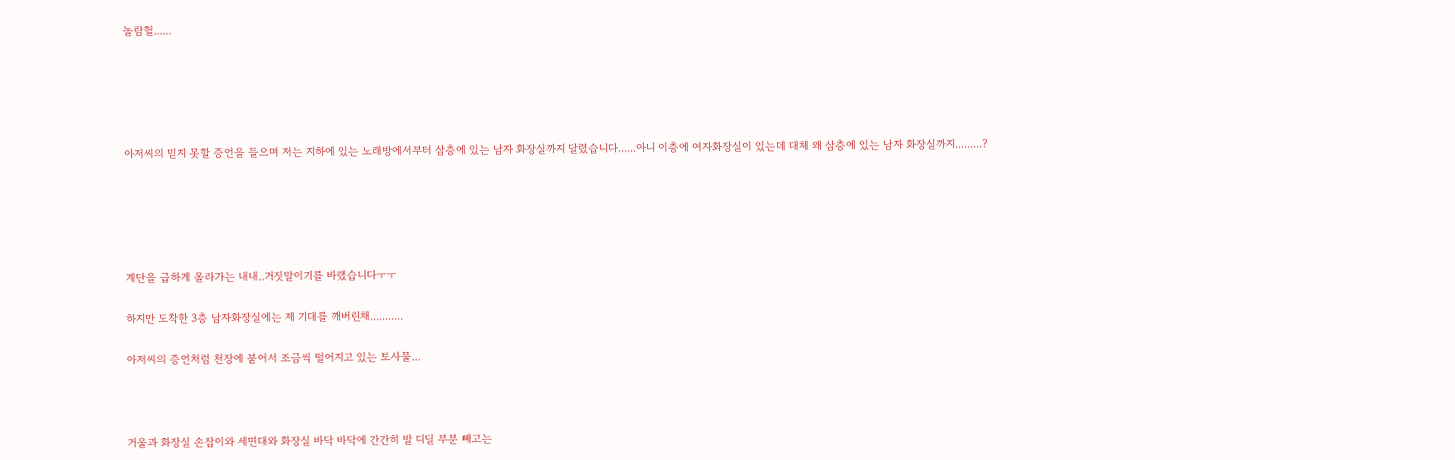놀람헐......





아저씨의 믿지 못할 증언을 들으며 저는 지하에 있는 노래방에서부터 삼층에 있는 남자 화장실까지 달렸습니다......아니 이층에 여자화장실이 있는데 대체 왜 삼층에 있는 남자 화장실까지.........?





계단을 급하게 올라가는 내내..거짓말이기를 바랬습니다ㅜㅜ

하지만 도착한 3층 남자화장실에는 제 기대를 깨버린채...........

아저씨의 증언처럼 천장에 붙어서 조금씩 떨어지고 있는 토사물...



거울과 화장실 손잡이와 세면대와 화장실 바닥 바닥에 간간히 발 디딜 부분 빼고는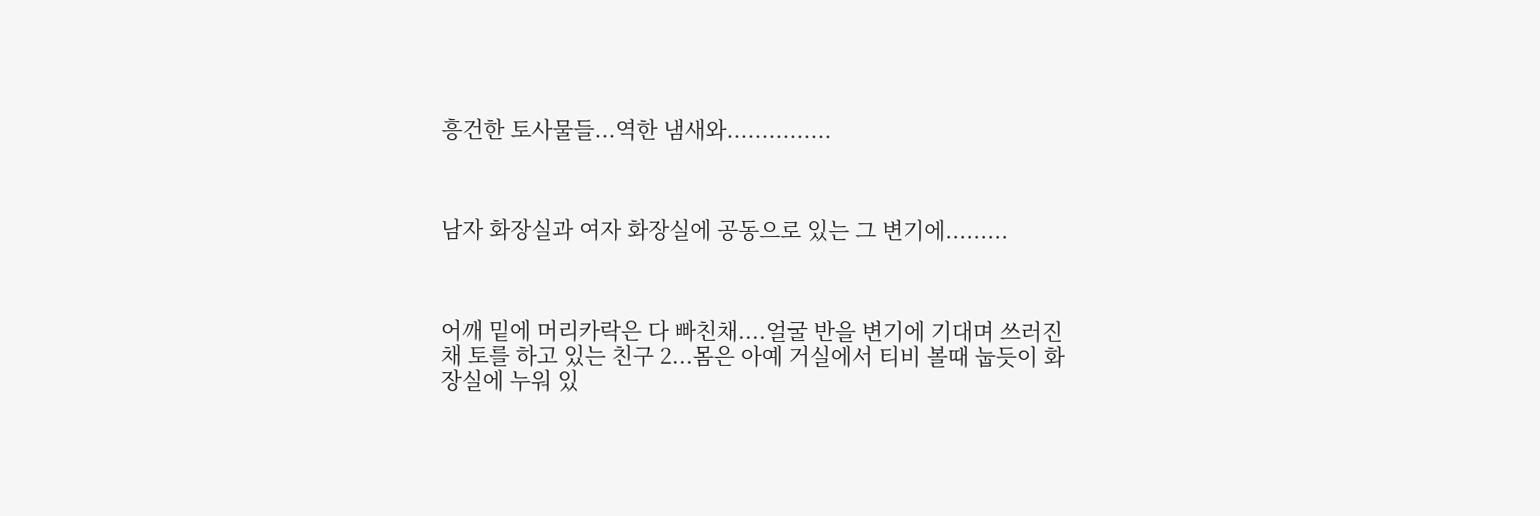흥건한 토사물들...역한 냄새와...............



남자 화장실과 여자 화장실에 공동으로 있는 그 변기에.........



어깨 밑에 머리카락은 다 빠친채....얼굴 반을 변기에 기대며 쓰러진채 토를 하고 있는 친구 2...몸은 아예 거실에서 티비 볼때 눕듯이 화장실에 누워 있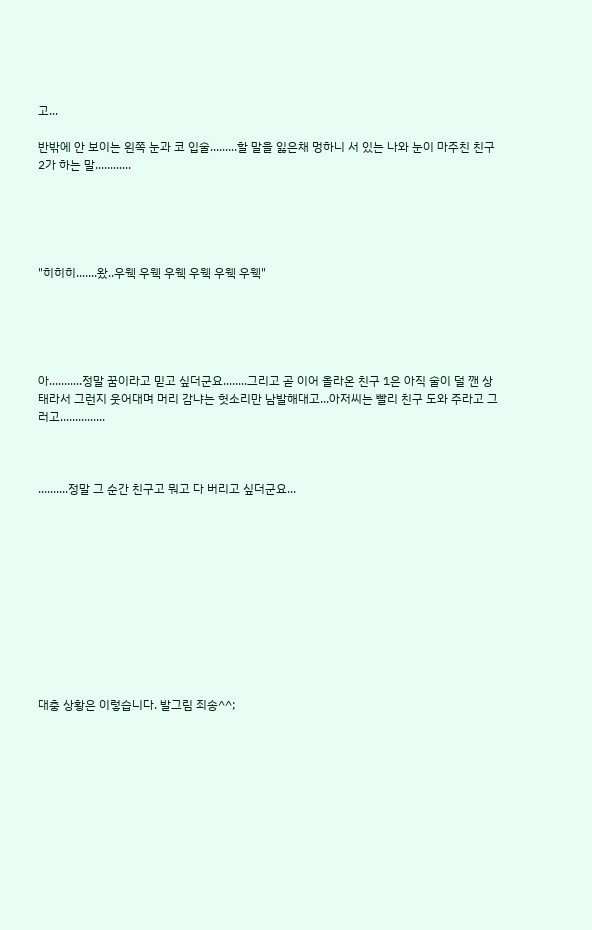고...

반밖에 안 보이는 왼쪽 눈과 코 입술.........할 말을 잃은채 멍하니 서 있는 나와 눈이 마주친 친구 2가 하는 말............





"히히히.......왔..우웩 우웩 우웩 우웩 우웩 우웩"





아...........정말 꿈이라고 믿고 싶더군요........그리고 곧 이어 올라온 친구 1은 아직 술이 덜 깬 상태라서 그런지 웃어대며 머리 감냐는 헛소리만 남발해대고...아저씨는 빨리 친구 도와 주라고 그러고...............



..........정말 그 순간 친구고 뭐고 다 버리고 싶더군요...











대충 상황은 이렇습니다. 발그림 죄송^^;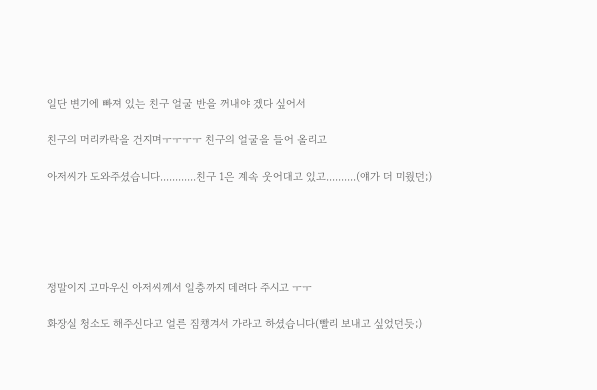일단 변기에 빠져 있는 친구 얼굴 반을 꺼내야 겠다 싶어서

친구의 머리카락을 건지며ㅜㅜㅜㅜ 친구의 얼굴을 들어 올리고

아저씨가 도와주셨습니다............친구 1은 계속 웃어대고 있고..........(얘가 더 미웠던;)





정말이지 고마우신 아저씨께서 일층까지 데려다 주시고 ㅜㅜ

화장실 청소도 해주신다고 얼른 짐챙겨서 가라고 하셨습니다(빨리 보내고 싶었던듯;)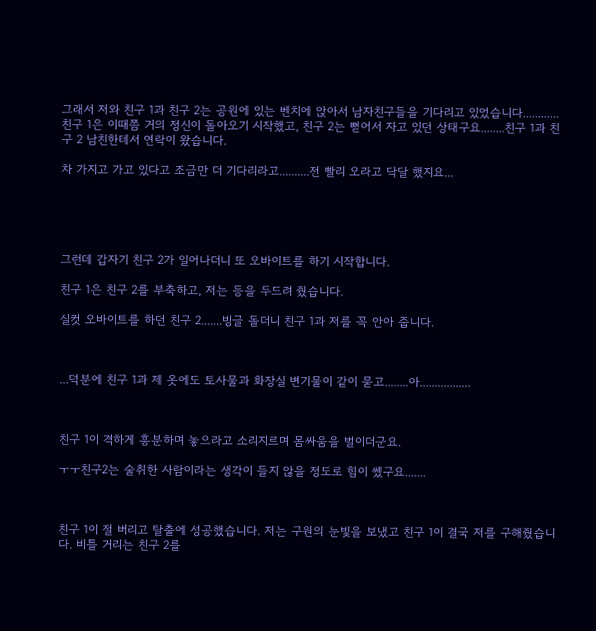그래서 저와 친구 1과 친구 2는 공원에 있는 벤치에 앉아서 남자친구들을 기다리고 있었습니다............친구 1은 이때쯤 거의 정신이 돌아오기 시작했고, 친구 2는 뻗어서 자고 있던 상태구요........친구 1과 친구 2 남친한테서 연락이 왔습니다.

차 가지고 가고 있다고 조금만 더 기다리라고..........전 빨리 오라고 닥달 했지요...





그런데 갑자기 친구 2가 일어나더니 또 오바이트를 하기 시작합니다.

친구 1은 친구 2를 부축하고, 저는 등을 두드려 줬습니다.

실컷 오바이트를 하던 친구 2.......빙글 돌더니 친구 1과 저를 꼭 안아 줍니다.



...덕분에 친구 1과 제 옷에도 토사물과 화장실 변기물이 같이 묻고........아.................



친구 1이 격하게 흥분하며 놓으라고 소리지르며 몸싸움을 벌이더군요.

ㅜㅜ친구2는 술취한 사람이라는 생각이 들지 않을 정도로 힘이 쎘구요.......



친구 1이 절 버리고 탈출에 성공했습니다. 저는 구원의 눈빛을 보냈고 친구 1이 결국 저를 구해줬습니다. 비틀 거리는 친구 2를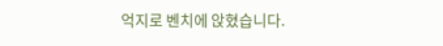억지로 벤치에 앉혔습니다.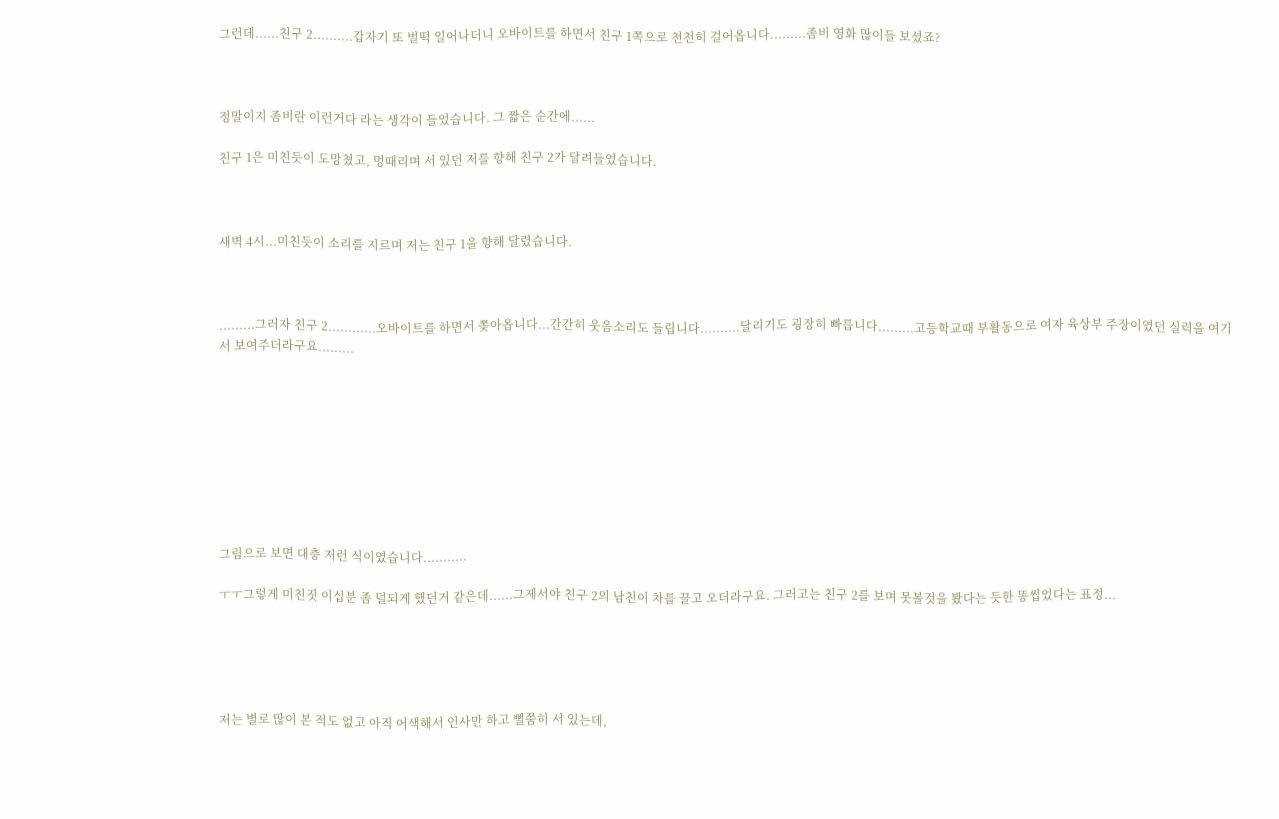그런데......친구 2..........갑자기 또 벌떡 일어나더니 오바이트를 하면서 친구 1쪽으로 천천히 걸어옵니다.........좀비 영화 많이들 보셨죠?



정말이지 좀비란 이런거다 라는 생각이 들었습니다. 그 짧은 순간에......

친구 1은 미친듯이 도망쳤고, 멍때리며 서 있던 저를 향해 친구 2가 달려들었습니다.



새벽 4시...미친듯이 소리를 지르며 저는 친구 1을 향해 달렸습니다.



.........그러자 친구 2............오바이트를 하면서 쫒아옵니다...간간히 웃음소리도 들립니다..........달리기도 굉장히 빠릅니다.........고등학교때 부활동으로 여자 육상부 주장이였던 실력을 여기서 보여주더라구요.........









그림으로 보면 대충 저런 식이였습니다...........

ㅜㅜ그렇게 미친짓 이십분 좀 덜되게 했던거 같은데......그제서야 친구 2의 남친이 차를 끌고 오더라구요. 그러고는 친구 2를 보며 못볼것을 봤다는 듯한 똥씹었다는 표정...





저는 별로 많이 본 적도 없고 아직 어색해서 인사만 하고 뻘쭘히 서 있는데,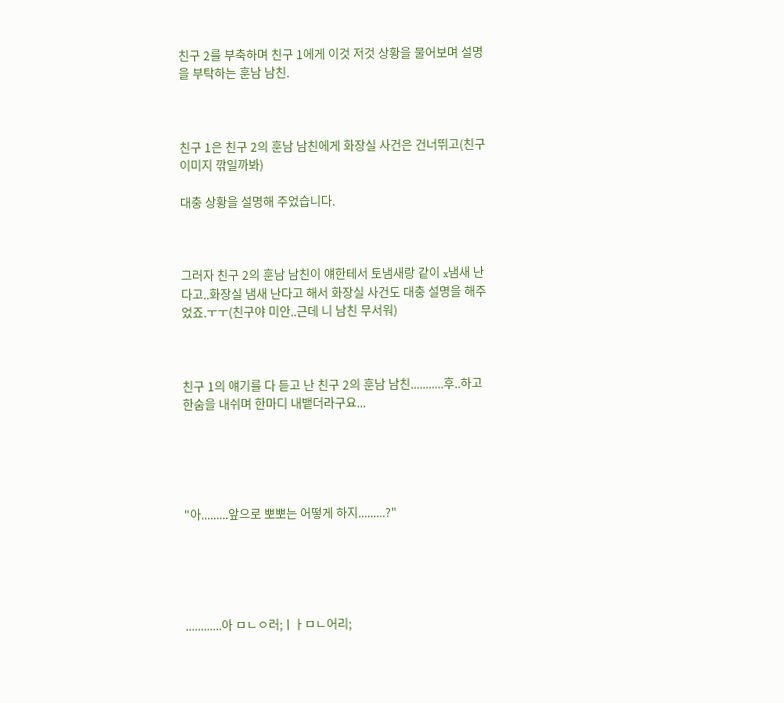친구 2를 부축하며 친구 1에게 이것 저것 상황을 물어보며 설명을 부탁하는 훈남 남친.



친구 1은 친구 2의 훈남 남친에게 화장실 사건은 건너뛰고(친구 이미지 깎일까봐)

대충 상황을 설명해 주었습니다.



그러자 친구 2의 훈남 남친이 얘한테서 토냄새랑 같이 x냄새 난다고..화장실 냄새 난다고 해서 화장실 사건도 대충 설명을 해주었죠.ㅜㅜ(친구야 미안..근데 니 남친 무서워)



친구 1의 얘기를 다 듣고 난 친구 2의 훈남 남친...........후..하고 한숨을 내쉬며 한마디 내뱉더라구요...





"아.........앞으로 뽀뽀는 어떻게 하지.........?"





............아 ㅁㄴㅇ러;ㅣㅏㅁㄴ어리;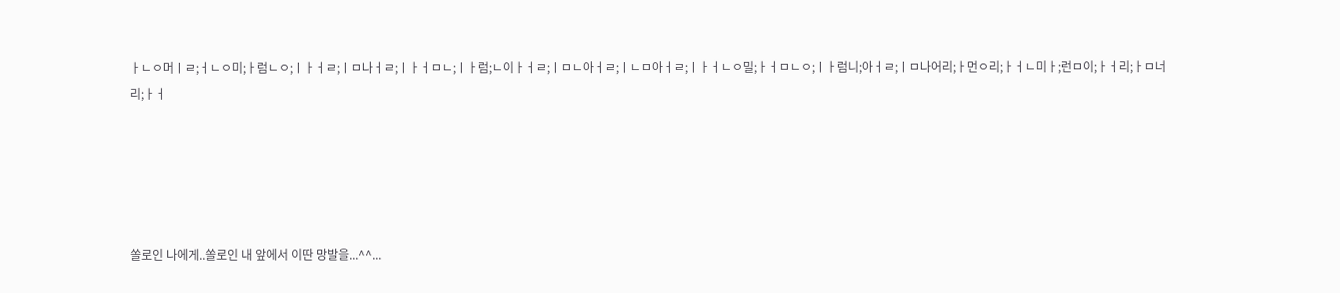ㅏㄴㅇ머ㅣㄹ;ㅓㄴㅇ미;ㅏ럼ㄴㅇ;ㅣㅏㅓㄹ;ㅣㅁ나ㅓㄹ;ㅣㅏㅓㅁㄴ;ㅣㅏ럼;ㄴ이ㅏㅓㄹ;ㅣㅁㄴ아ㅓㄹ;ㅣㄴㅁ아ㅓㄹ;ㅣㅏㅓㄴㅇ밀;ㅏㅓㅁㄴㅇ;ㅣㅏ럼니;아ㅓㄹ;ㅣㅁ나어리;ㅏ먼ㅇ리;ㅏㅓㄴ미ㅏ;런ㅁ이;ㅏㅓ리;ㅏㅁ너리;ㅏㅓ





쏠로인 나에게..쏠로인 내 앞에서 이딴 망발을...^^...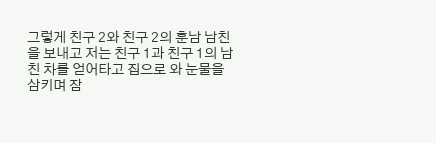그렇게 친구 2와 친구 2의 훈남 남친을 보내고 저는 친구 1과 친구 1의 남친 차를 얻어타고 집으로 와 눈물을 삼키며 잠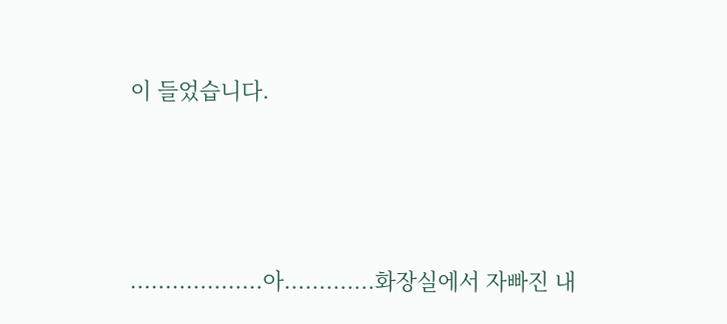이 들었습니다.





...................아.............화장실에서 자빠진 내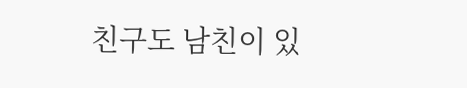친구도 남친이 있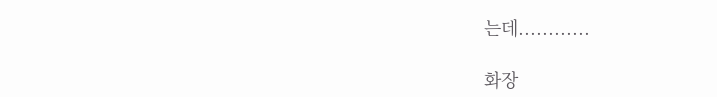는데............

화장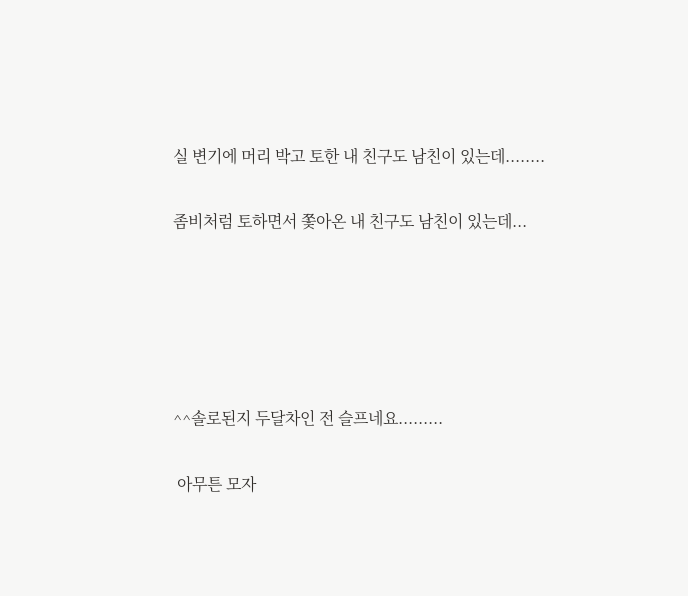실 변기에 머리 박고 토한 내 친구도 남친이 있는데........

좀비처럼 토하면서 쫓아온 내 친구도 남친이 있는데...





^^솔로된지 두달차인 전 슬프네요.........

 아무튼 모자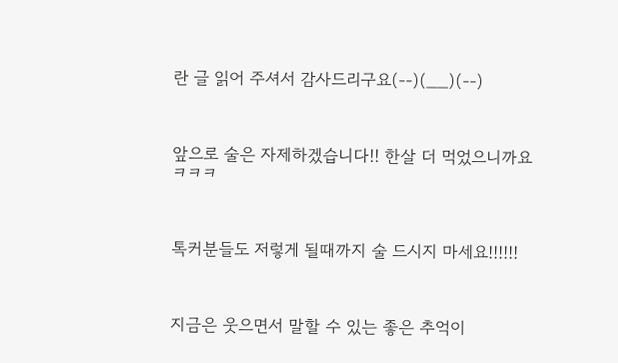란 글 읽어 주셔서 감사드리구요(--)(__)(--)



앞으로 술은 자제하겠습니다!! 한살 더 먹었으니까요ㅋㅋㅋ



톡커분들도 저렇게 될때까지 술 드시지 마세요!!!!!!



지금은 웃으면서 말할 수 있는 좋은 추억이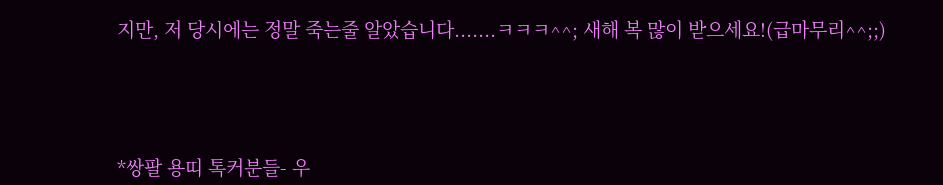지만, 저 당시에는 정말 죽는줄 알았습니다.......ㅋㅋㅋ^^; 새해 복 많이 받으세요!(급마무리^^;;)





*쌍팔 용띠 톡커분들- 우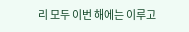리 모두 이번 해에는 이루고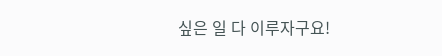싶은 일 다 이루자구요!